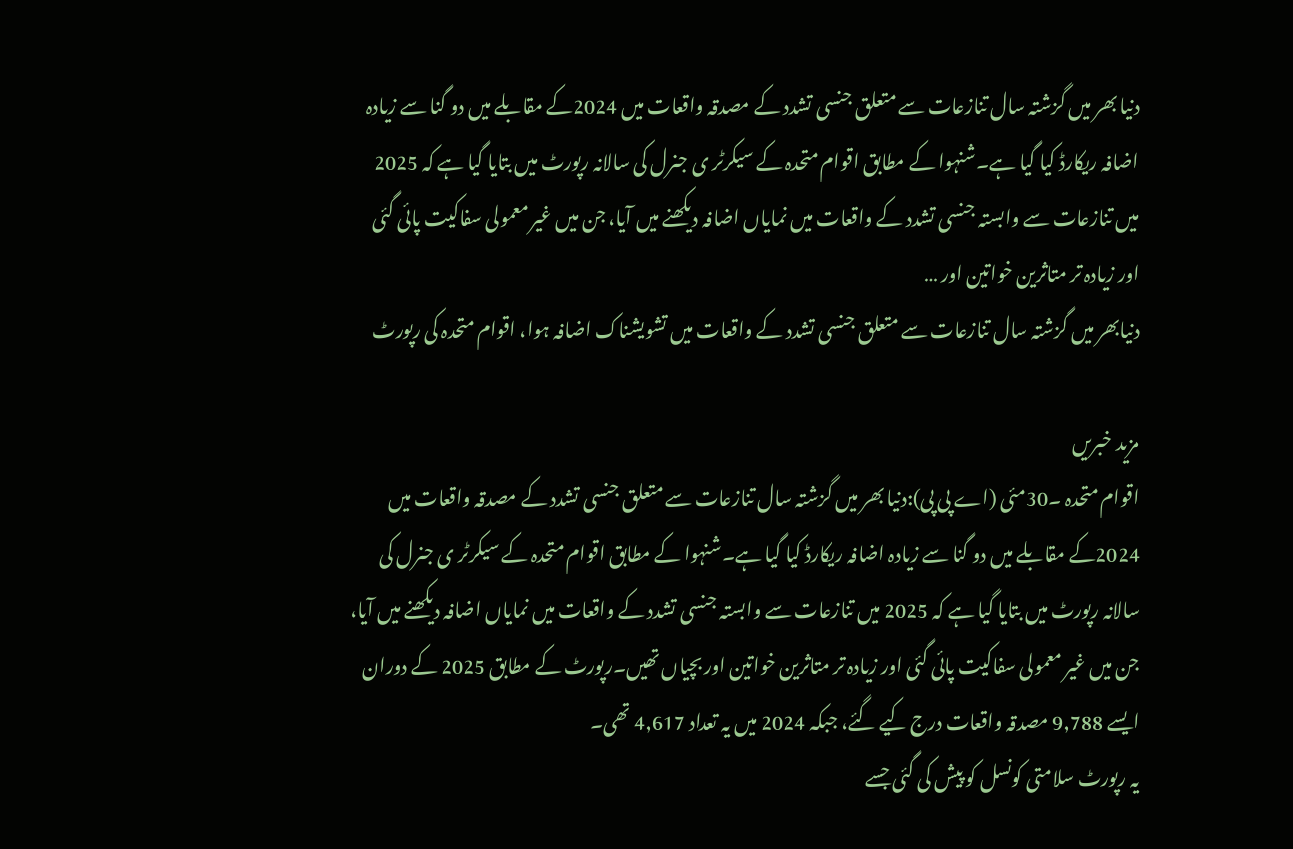دنیا بھر میں گزشتہ سال تنازعات سے متعلق جنسی تشدد کے مصدقہ واقعات میں 2024کے مقابلے میں دو گنا سے زیادہ اضافہ ریکارڈ کیا گیا ہے۔شنہوا کے مطابق اقوام متحدہ کے سیکرٹر ی جنرل کی سالانہ رپورٹ میں بتایا گیا ہے کہ 2025 میں تنازعات سے وابستہ جنسی تشدد کے واقعات میں نمایاں اضافہ دیکھنے میں آیا، جن میں غیر معمولی سفاکیت پائی گئی اور زیادہ تر متاثرین خواتین اور …
دنیابھر میں گزشتہ سال تنازعات سے متعلق جنسی تشدد کے واقعات میں تشویشناک اضافہ ہوا، اقوام متحدہ کی رپورٹ

مزید خبریں
اقوام متحدہ ۔30مئی (اے پی پی):دنیا بھر میں گزشتہ سال تنازعات سے متعلق جنسی تشدد کے مصدقہ واقعات میں 2024کے مقابلے میں دو گنا سے زیادہ اضافہ ریکارڈ کیا گیا ہے۔شنہوا کے مطابق اقوام متحدہ کے سیکرٹر ی جنرل کی سالانہ رپورٹ میں بتایا گیا ہے کہ 2025 میں تنازعات سے وابستہ جنسی تشدد کے واقعات میں نمایاں اضافہ دیکھنے میں آیا، جن میں غیر معمولی سفاکیت پائی گئی اور زیادہ تر متاثرین خواتین اور بچیاں تھیں۔رپورٹ کے مطابق 2025 کے دوران ایسے 9,788 مصدقہ واقعات درج کیے گئے، جبکہ 2024 میں یہ تعداد 4,617 تھی۔
یہ رپورٹ سلامتی کونسل کو پیش کی گئی جسے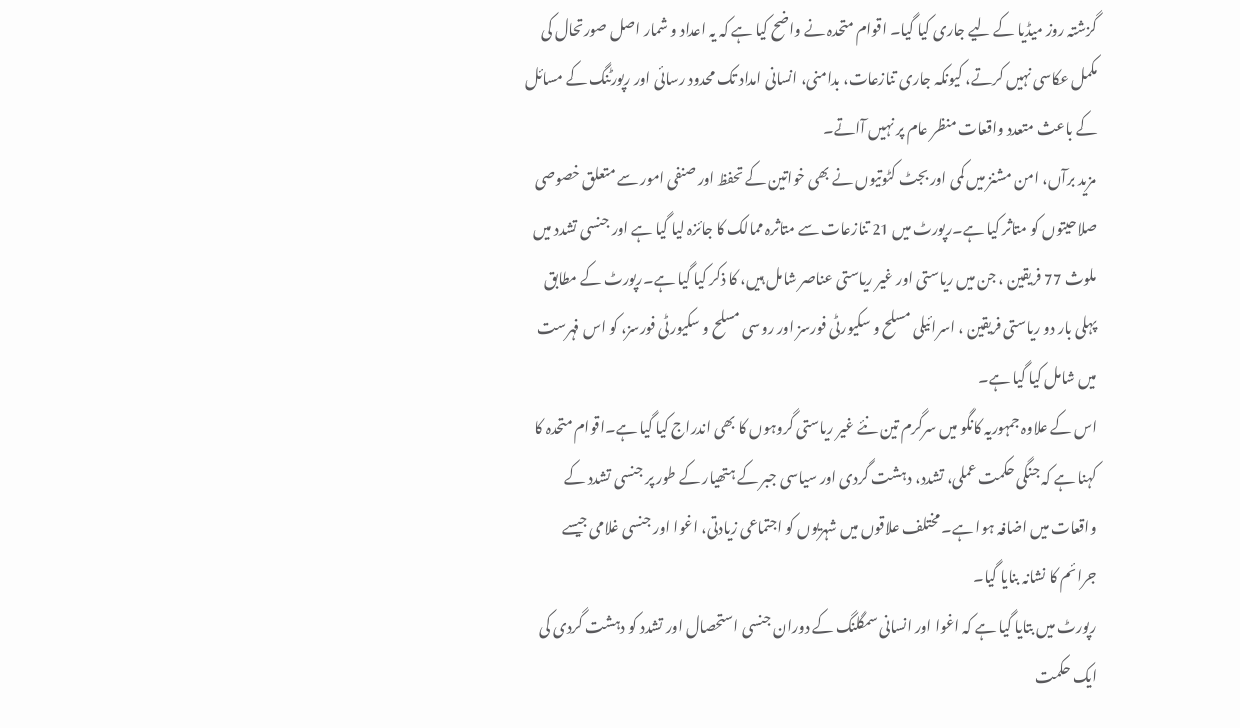گزشتہ روز میڈیا کے لیے جاری کیا گیا۔ اقوام متحدہ نے واضح کیا ہے کہ یہ اعداد و شمار اصل صورتحال کی مکمل عکاسی نہیں کرتے، کیونکہ جاری تنازعات، بدامنی، انسانی امداد تک محدود رسائی اور رپورٹنگ کے مسائل کے باعث متعدد واقعات منظر عام پر نہیں آاتے۔
مزید برآں، امن مشنز میں کمی اور بجٹ کٹوتیوں نے بھی خواتین کے تحفظ اور صنفی امور سے متعلق خصوصی صلاحیتوں کو متاثر کیا ہے۔رپورٹ میں 21 تنازعات سے متاثرہ ممالک کا جائزہ لیا گیا ہے اور جنسی تشدد میں ملوث 77 فریقین ، جن میں ریاستی اور غیر ریاستی عناصر شامل ہیں، کا ذکر کیا گیا ہے۔رپورٹ کے مطابق پہلی بار دو ریاستی فریقین ، اسرائیلی مسلح و سکیورٹی فورسز اور روسی مسلح و سکیورٹی فورسز، کو اس فہرست میں شامل کیا گیا ہے۔
اس کے علاوہ جمہوریہ کانگو میں سرگرم تین نئے غیر ریاستی گروہوں کا بھی اندراج کیا گیا ہے۔اقوام متحدہ کا کہنا ہے کہ جنگی حکمت عملی، تشدد، دہشت گردی اور سیاسی جبر کے ہتھیار کے طور پر جنسی تشدد کے واقعات میں اضافہ ہوا ہے۔ مختلف علاقوں میں شہریوں کو اجتماعی زیادتی، اغوا اور جنسی غلامی جیسے جرائم کا نشانہ بنایا گیا۔
رپورٹ میں بتایا گیا ہے کہ اغوا اور انسانی سمگلنگ کے دوران جنسی استحصال اور تشدد کو دہشت گردی کی ایک حکمت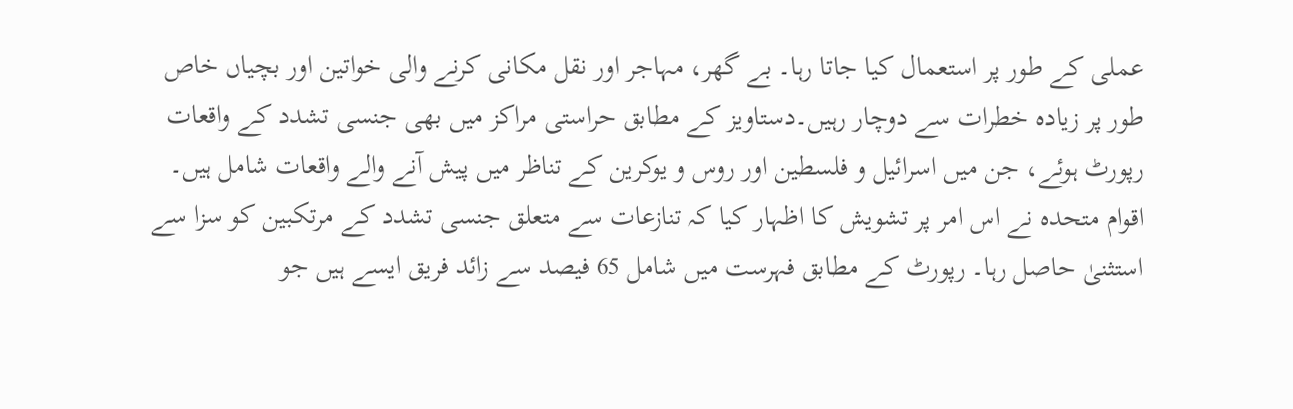عملی کے طور پر استعمال کیا جاتا رہا۔ بے گھر، مہاجر اور نقل مکانی کرنے والی خواتین اور بچیاں خاص طور پر زیادہ خطرات سے دوچار رہیں۔دستاویز کے مطابق حراستی مراکز میں بھی جنسی تشدد کے واقعات رپورٹ ہوئے، جن میں اسرائیل و فلسطین اور روس و یوکرین کے تناظر میں پیش آنے والے واقعات شامل ہیں۔
اقوام متحدہ نے اس امر پر تشویش کا اظہار کیا کہ تنازعات سے متعلق جنسی تشدد کے مرتکبین کو سزا سے استثنیٰ حاصل رہا۔ رپورٹ کے مطابق فہرست میں شامل 65 فیصد سے زائد فریق ایسے ہیں جو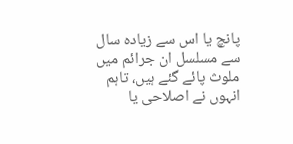پانچ یا اس سے زیادہ سال سے مسلسل ان جرائم میں ملوث پائے گئے ہیں، تاہم انہوں نے اصلاحی یا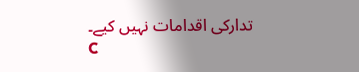تدارکی اقدامات نہیں کیے۔
C